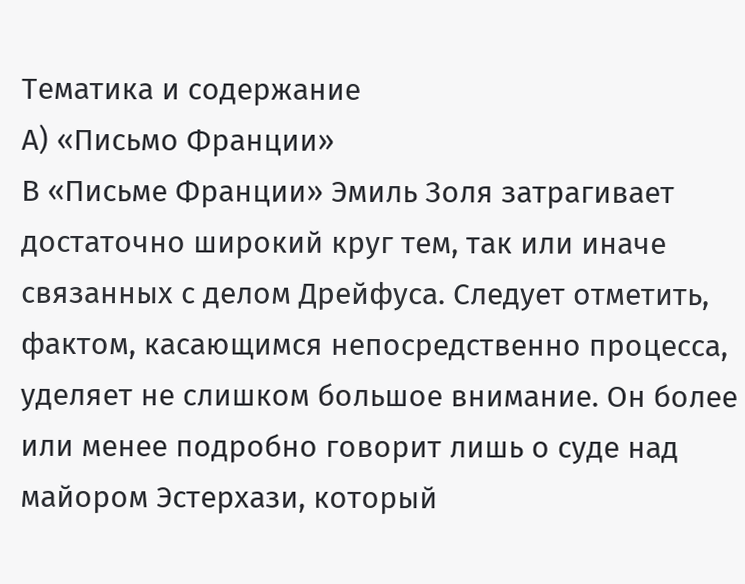Тематика и содержание
А) «Письмо Франции»
В «Письме Франции» Эмиль Золя затрагивает достаточно широкий круг тем, так или иначе связанных с делом Дрейфуса. Следует отметить, фактом, касающимся непосредственно процесса, уделяет не слишком большое внимание. Он более или менее подробно говорит лишь о суде над майором Эстерхази, который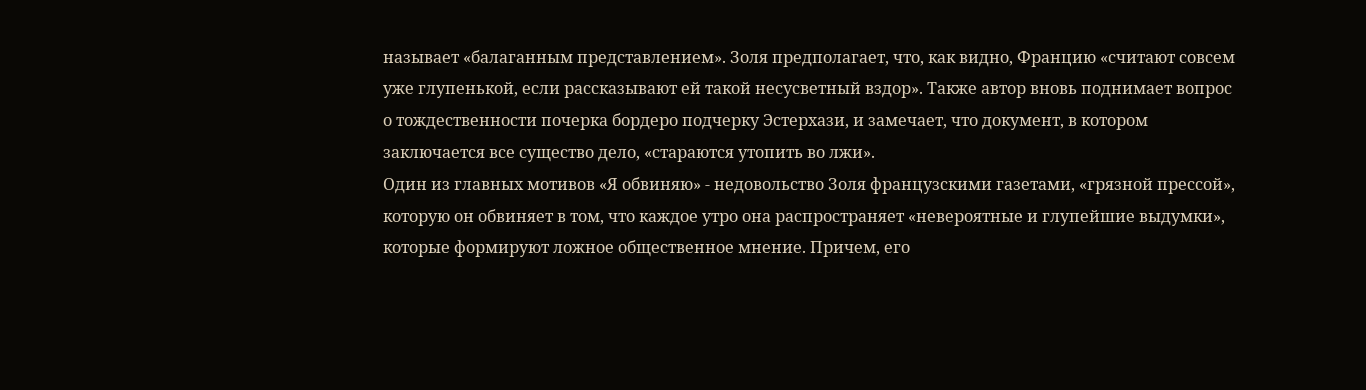называет «балаганным представлением». Золя предполагает, что, как видно, Францию «считают совсем уже глупенькой, если рассказывают ей такой несусветный вздор». Также автор вновь поднимает вопрос о тождественности почерка бордеро подчерку Эстерхази, и замечает, что документ, в котором заключается все существо дело, «стараются утопить во лжи».
Один из главных мотивов «Я обвиняю» - недовольство Золя французскими газетами, «грязной прессой», которую он обвиняет в том, что каждое утро она распространяет «невероятные и глупейшие выдумки», которые формируют ложное общественное мнение. Причем, его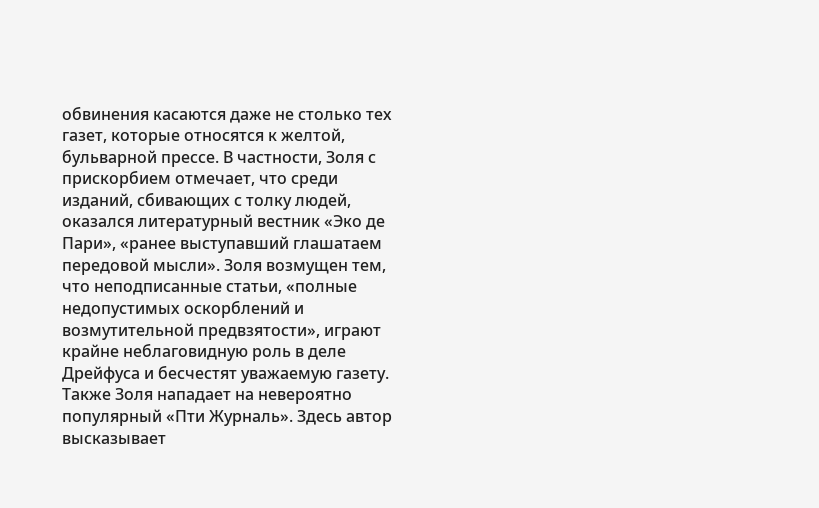обвинения касаются даже не столько тех газет, которые относятся к желтой, бульварной прессе. В частности, Золя с прискорбием отмечает, что среди изданий, сбивающих с толку людей, оказался литературный вестник «Эко де Пари», «ранее выступавший глашатаем передовой мысли». Золя возмущен тем, что неподписанные статьи, «полные недопустимых оскорблений и возмутительной предвзятости», играют крайне неблаговидную роль в деле Дрейфуса и бесчестят уважаемую газету.
Также Золя нападает на невероятно популярный «Пти Журналь». Здесь автор высказывает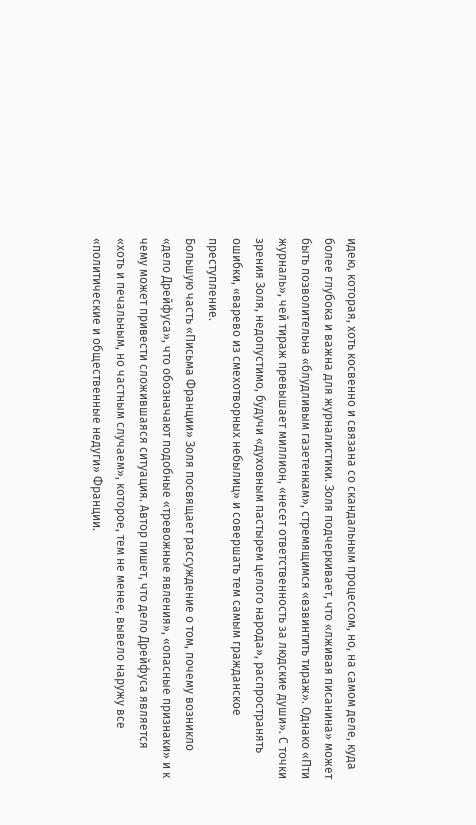идею, которая, хоть косвенно и связана со скандальным процессом, но, на самом деле, куда более глубока и важна для журналистики. Золя подчеркивает, что «лживая писанина» может быть позволительна «блудливым газетенкам», стремящимся «взвинтить тираж». Однако «Пти журналь», чей тираж превышает миллион, «несет ответственность за людские души». С точки зрения Золя, недопустимо, будучи «духовным пастырем целого народа», распространять ошибки, «варево из смехотворных небылиц» и совершать тем самым гражданское преступление.
Большую часть «Письма Франции» Золя посвящает рассуждение о том, почему возникло «дело Дрейфуса», что обозначают подобные «тревожные явления», «опасные признаки» и к чему может привести сложившаяся ситуация. Автор пишет, что дело Дрейфуса является «хоть и печальным, но частным случаем», которое, тем не менее, вывело наружу все «политические и общественные недуги» Франции.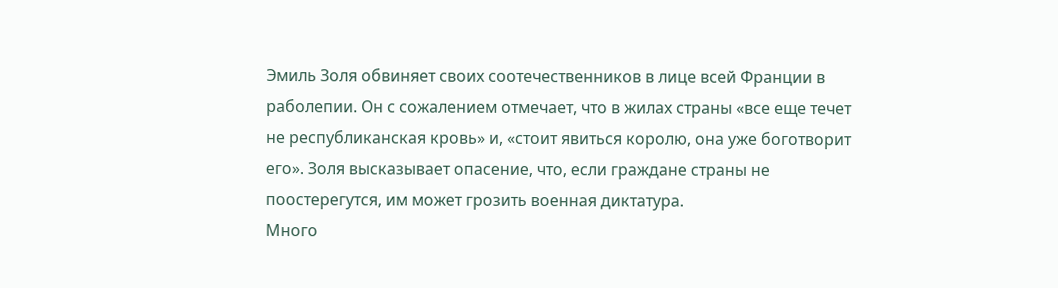Эмиль Золя обвиняет своих соотечественников в лице всей Франции в раболепии. Он с сожалением отмечает, что в жилах страны «все еще течет не республиканская кровь» и, «стоит явиться королю, она уже боготворит его». Золя высказывает опасение, что, если граждане страны не поостерегутся, им может грозить военная диктатура.
Много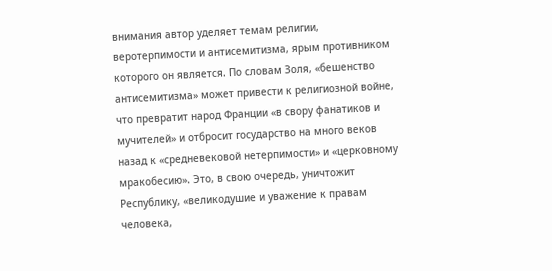внимания автор уделяет темам религии, веротерпимости и антисемитизма, ярым противником которого он является. По словам Золя, «бешенство антисемитизма» может привести к религиозной войне, что превратит народ Франции «в свору фанатиков и мучителей» и отбросит государство на много веков назад к «средневековой нетерпимости» и «церковному мракобесию». Это, в свою очередь, уничтожит Республику, «великодушие и уважение к правам человека,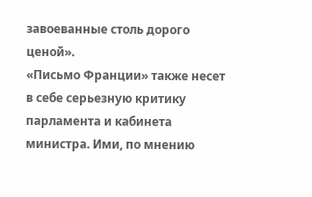завоеванные столь дорого ценой».
«Письмо Франции» также несет в себе серьезную критику парламента и кабинета министра. Ими, по мнению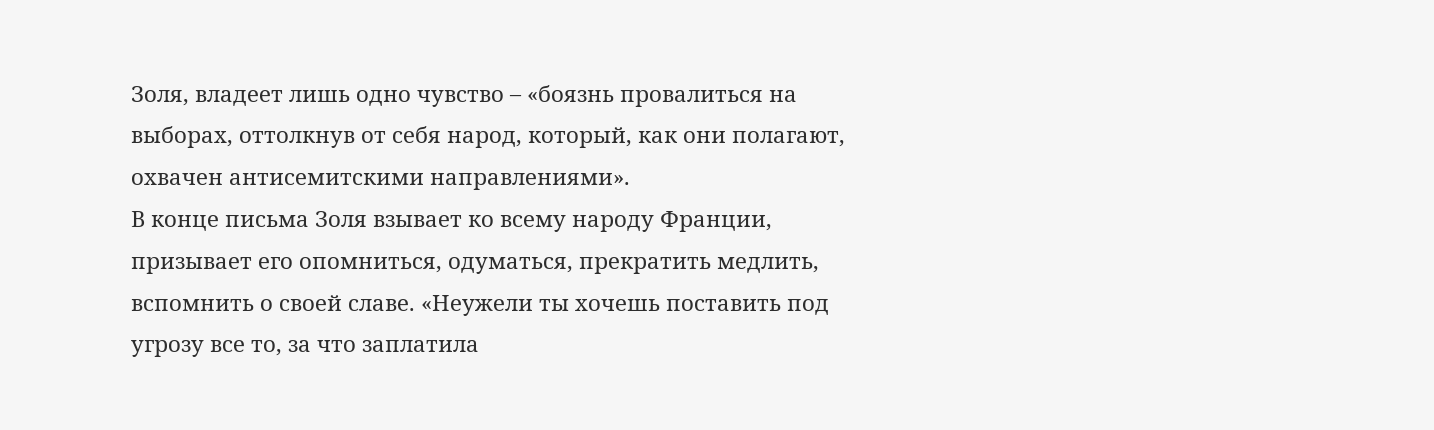Золя, владеет лишь одно чувство – «боязнь провалиться на выборах, оттолкнув от себя народ, который, как они полагают, охвачен антисемитскими направлениями».
В конце письма Золя взывает ко всему народу Франции, призывает его опомниться, одуматься, прекратить медлить, вспомнить о своей славе. «Неужели ты хочешь поставить под угрозу все то, за что заплатила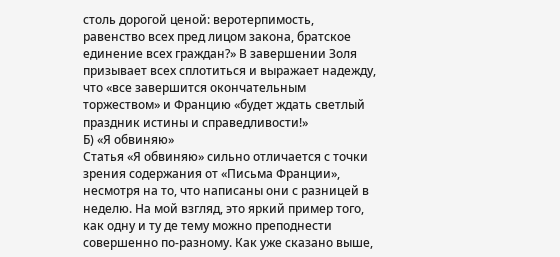столь дорогой ценой: веротерпимость, равенство всех пред лицом закона, братское единение всех граждан?» В завершении Золя призывает всех сплотиться и выражает надежду, что «все завершится окончательным торжеством» и Францию «будет ждать светлый праздник истины и справедливости!»
Б) «Я обвиняю»
Статья «Я обвиняю» сильно отличается с точки зрения содержания от «Письма Франции», несмотря на то, что написаны они с разницей в неделю. На мой взгляд, это яркий пример того, как одну и ту де тему можно преподнести совершенно по-разному. Как уже сказано выше,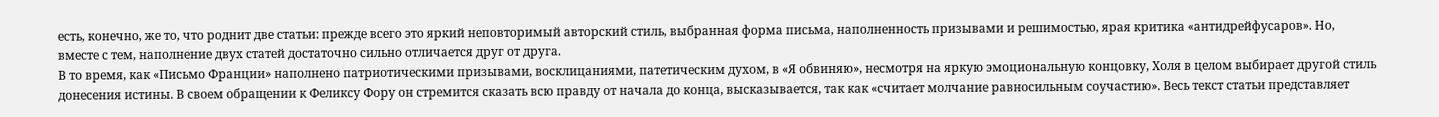есть, конечно, же то, что роднит две статьи: прежде всего это яркий неповторимый авторский стиль, выбранная форма письма, наполненность призывами и решимостью, ярая критика «антидрейфусаров». Но, вместе с тем, наполнение двух статей достаточно сильно отличается друг от друга.
В то время, как «Письмо Франции» наполнено патриотическими призывами, восклицаниями, патетическим духом, в «Я обвиняю», несмотря на яркую эмоциональную концовку, Холя в целом выбирает другой стиль донесения истины. В своем обращении к Феликсу Фору он стремится сказать всю правду от начала до конца, высказывается, так как «считает молчание равносильным соучастию». Весь текст статьи представляет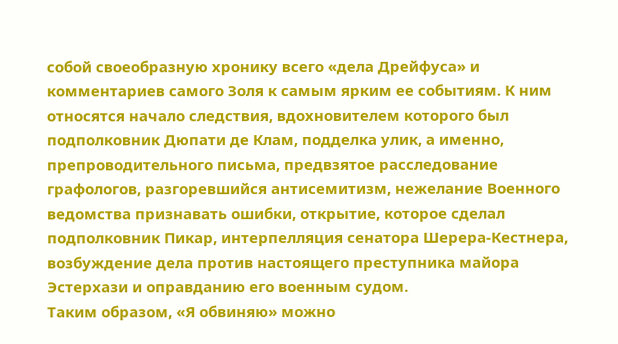собой своеобразную хронику всего «дела Дрейфуса» и комментариев самого Золя к самым ярким ее событиям. К ним относятся начало следствия, вдохновителем которого был подполковник Дюпати де Клам, подделка улик, а именно, препроводительного письма, предвзятое расследование графологов, разгоревшийся антисемитизм, нежелание Военного ведомства признавать ошибки, открытие, которое сделал подполковник Пикар, интерпелляция сенатора Шерера-Кестнера, возбуждение дела против настоящего преступника майора Эстерхази и оправданию его военным судом.
Таким образом, «Я обвиняю» можно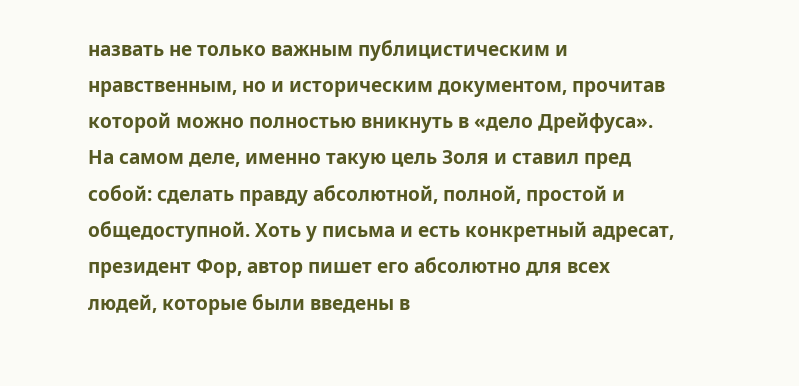назвать не только важным публицистическим и нравственным, но и историческим документом, прочитав которой можно полностью вникнуть в «дело Дрейфуса». На самом деле, именно такую цель Золя и ставил пред собой: сделать правду абсолютной, полной, простой и общедоступной. Хоть у письма и есть конкретный адресат, президент Фор, автор пишет его абсолютно для всех людей, которые были введены в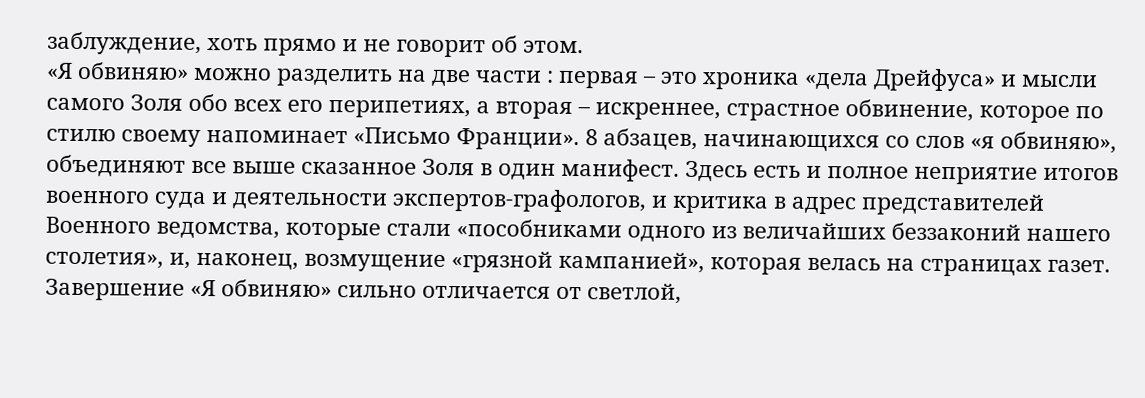заблуждение, хоть прямо и не говорит об этом.
«Я обвиняю» можно разделить на две части : первая – это хроника «дела Дрейфуса» и мысли самого Золя обо всех его перипетиях, а вторая – искреннее, страстное обвинение, которое по стилю своему напоминает «Письмо Франции». 8 абзацев, начинающихся со слов «я обвиняю», объединяют все выше сказанное Золя в один манифест. Здесь есть и полное неприятие итогов военного суда и деятельности экспертов-графологов, и критика в адрес представителей Военного ведомства, которые стали «пособниками одного из величайших беззаконий нашего столетия», и, наконец, возмущение «грязной кампанией», которая велась на страницах газет.
Завершение «Я обвиняю» сильно отличается от светлой,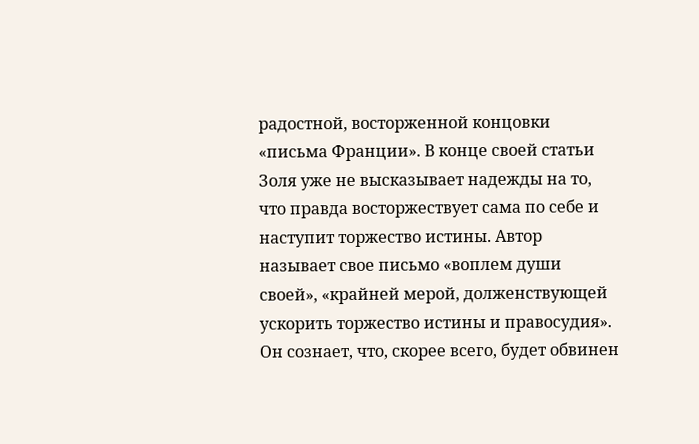радостной, восторженной концовки «письма Франции». В конце своей статьи Золя уже не высказывает надежды на то, что правда восторжествует сама по себе и наступит торжество истины. Автор называет свое письмо «воплем души своей», «крайней мерой, долженствующей ускорить торжество истины и правосудия». Он сознает, что, скорее всего, будет обвинен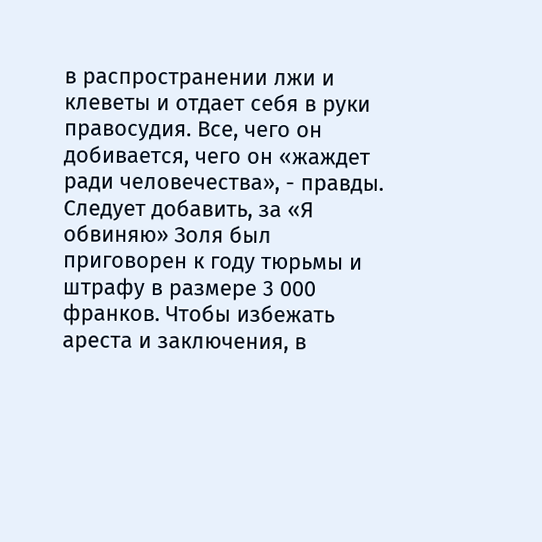в распространении лжи и клеветы и отдает себя в руки правосудия. Все, чего он добивается, чего он «жаждет ради человечества», - правды.
Следует добавить, за «Я обвиняю» Золя был приговорен к году тюрьмы и штрафу в размере 3 000 франков. Чтобы избежать ареста и заключения, в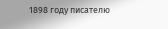1898 году писателю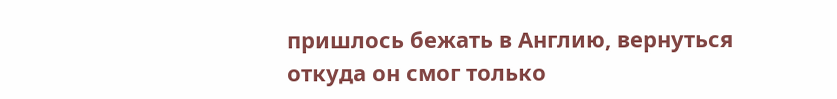пришлось бежать в Англию, вернуться откуда он смог только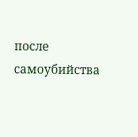после самоубийства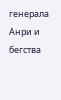генерала Анри и бегства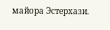майора Эстерхази.